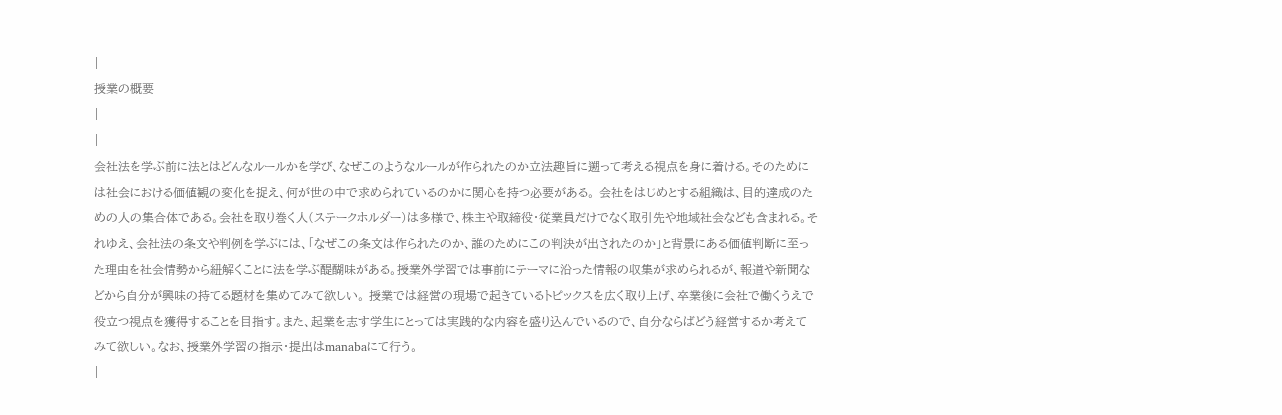|
授業の概要
|
|
会社法を学ぶ前に法とはどんなルールかを学び、なぜこのようなルールが作られたのか立法趣旨に遡って考える視点を身に着ける。そのためには社会における価値観の変化を捉え、何が世の中で求められているのかに関心を持つ必要がある。 会社をはじめとする組織は、目的達成のための人の集合体である。会社を取り巻く人(ステークホルダー)は多様で、株主や取締役・従業員だけでなく取引先や地域社会なども含まれる。それゆえ、会社法の条文や判例を学ぶには、「なぜこの条文は作られたのか、誰のためにこの判決が出されたのか」と背景にある価値判断に至った理由を社会情勢から紐解くことに法を学ぶ醍醐味がある。授業外学習では事前にテーマに沿った情報の収集が求められるが、報道や新聞などから自分が興味の持てる題材を集めてみて欲しい。 授業では経営の現場で起きているトピックスを広く取り上げ、卒業後に会社で働くうえで役立つ視点を獲得することを目指す。また、起業を志す学生にとっては実践的な内容を盛り込んでいるので、自分ならばどう経営するか考えてみて欲しい。なお、授業外学習の指示・提出はmanabaにて行う。
|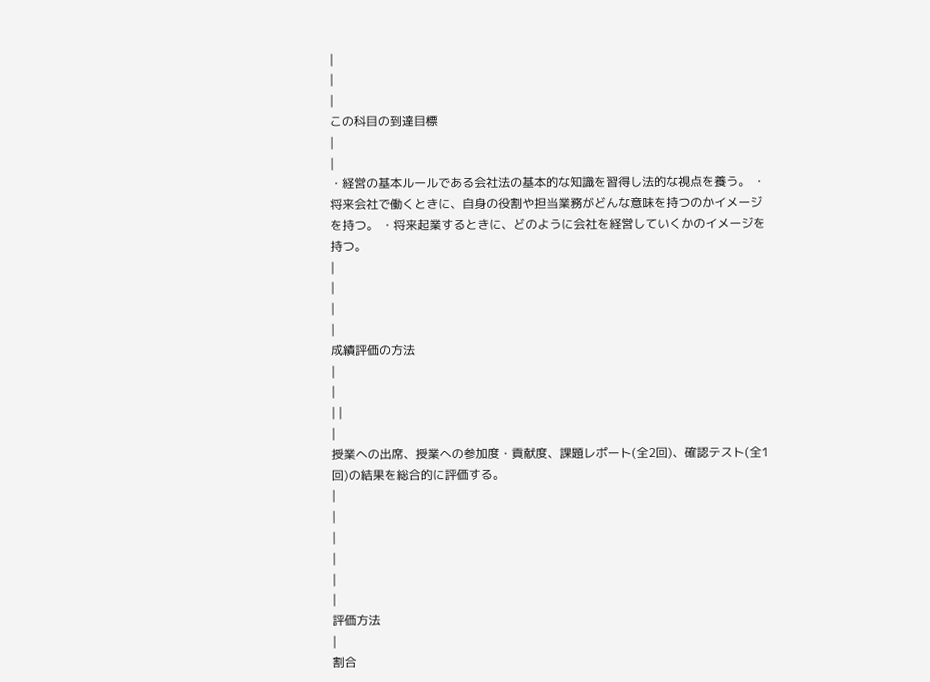|
|
|
この科目の到達目標
|
|
・経営の基本ルールである会社法の基本的な知識を習得し法的な視点を養う。 ・将来会社で働くときに、自身の役割や担当業務がどんな意味を持つのかイメージを持つ。 ・将来起業するときに、どのように会社を経営していくかのイメージを持つ。
|
|
|
|
成績評価の方法
|
|
| |
|
授業への出席、授業への参加度・貢献度、課題レポート(全2回)、確認テスト(全1回)の結果を総合的に評価する。
|
|
|
|
|
|
評価方法
|
割合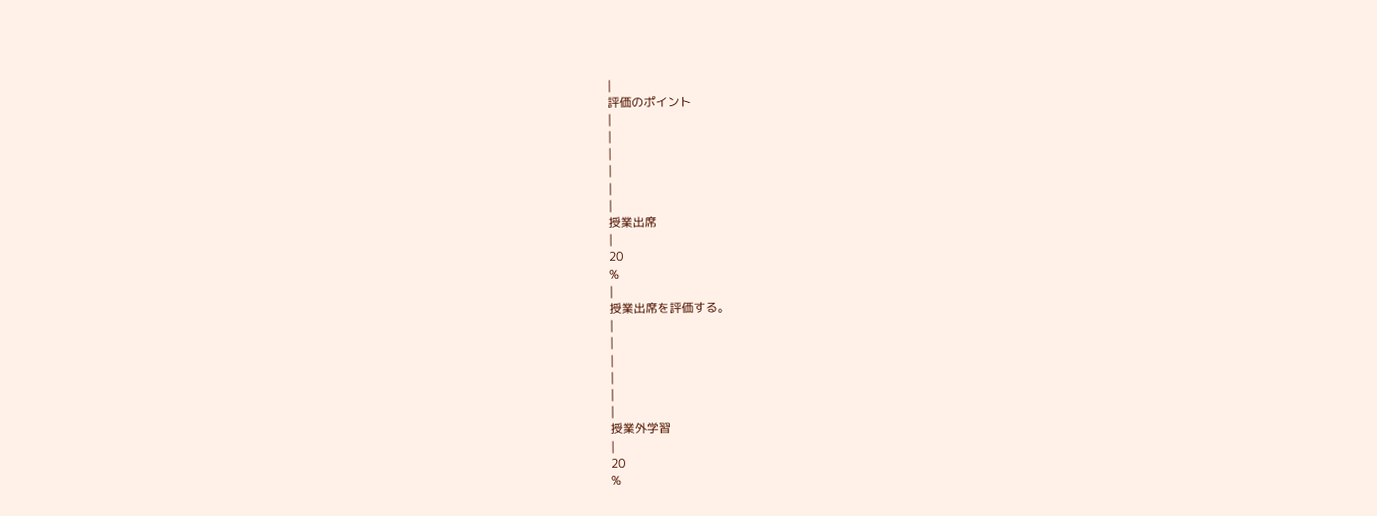|
評価のポイント
|
|
|
|
|
|
授業出席
|
20
%
|
授業出席を評価する。
|
|
|
|
|
|
授業外学習
|
20
%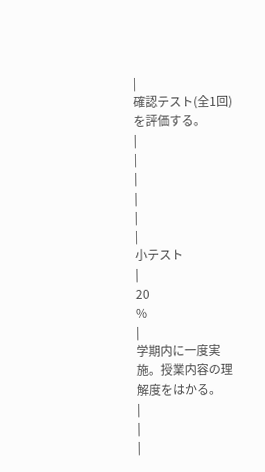|
確認テスト(全1回)を評価する。
|
|
|
|
|
|
小テスト
|
20
%
|
学期内に一度実施。授業内容の理解度をはかる。
|
|
|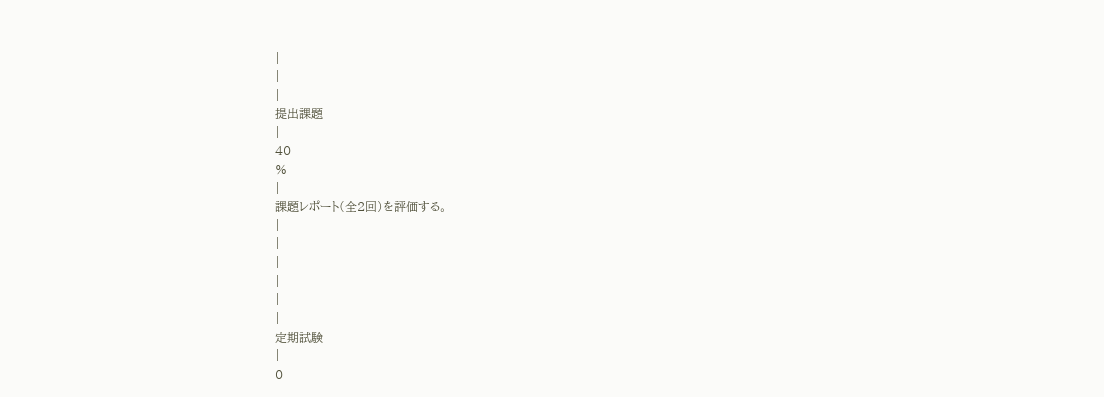|
|
|
提出課題
|
40
%
|
課題レポート(全2回)を評価する。
|
|
|
|
|
|
定期試験
|
0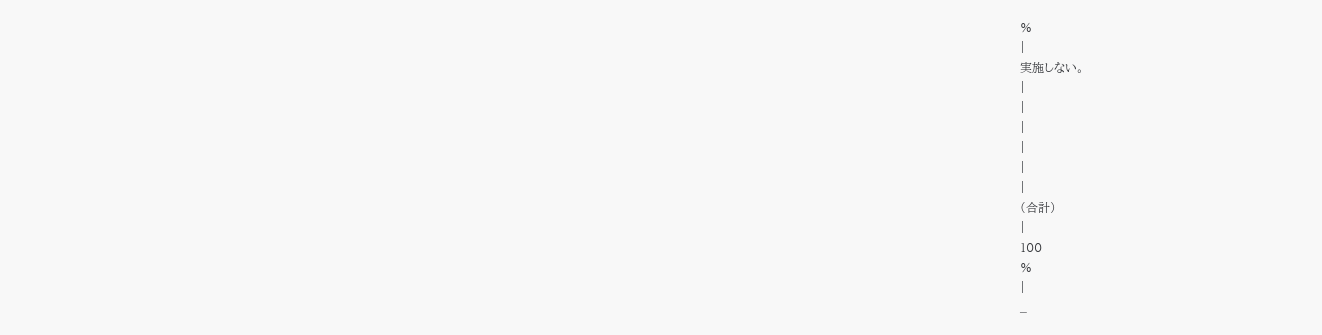%
|
実施しない。
|
|
|
|
|
|
(合計)
|
100
%
|
_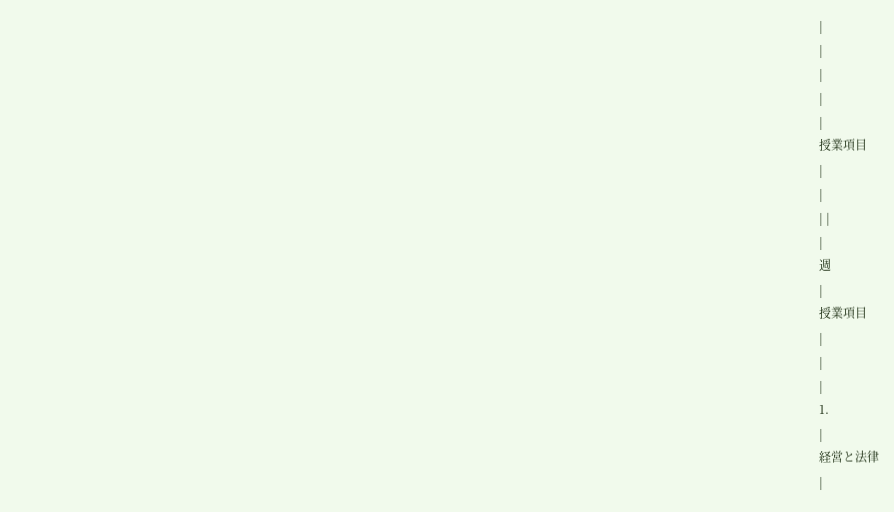|
|
|
|
|
授業項目
|
|
| |
|
週
|
授業項目
|
|
|
1.
|
経営と法律
|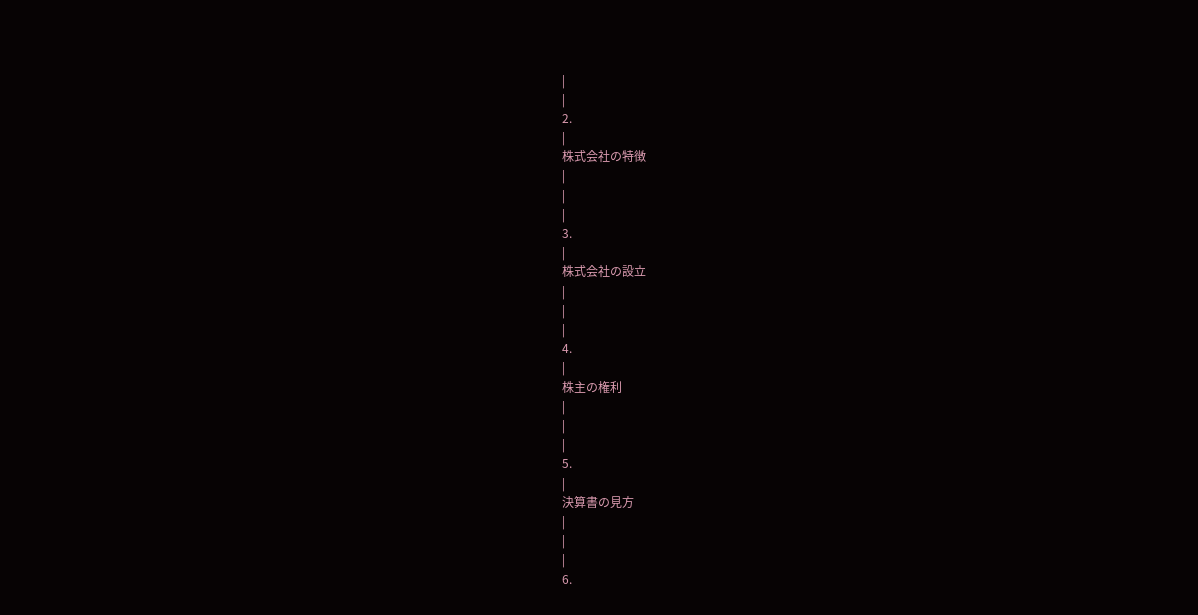|
|
2.
|
株式会社の特徴
|
|
|
3.
|
株式会社の設立
|
|
|
4.
|
株主の権利
|
|
|
5.
|
決算書の見方
|
|
|
6.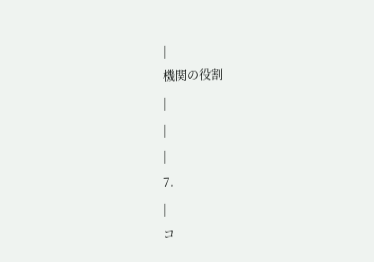|
機関の役割
|
|
|
7.
|
コ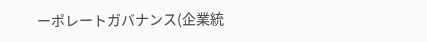ーポレートガバナンス(企業統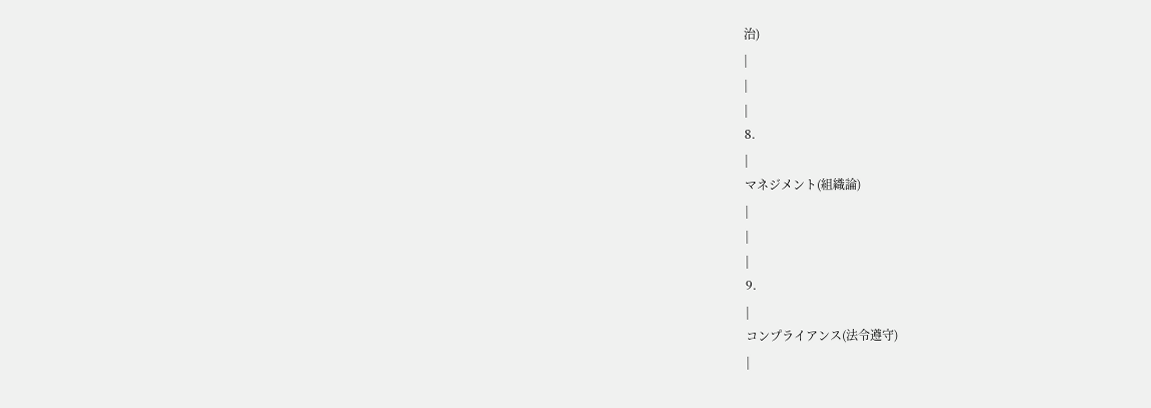治)
|
|
|
8.
|
マネジメント(組織論)
|
|
|
9.
|
コンプライアンス(法令遵守)
|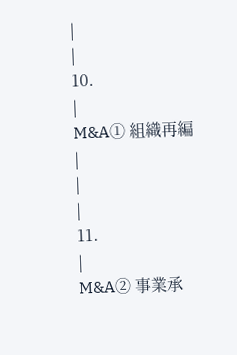|
|
10.
|
M&A① 組織再編
|
|
|
11.
|
M&A② 事業承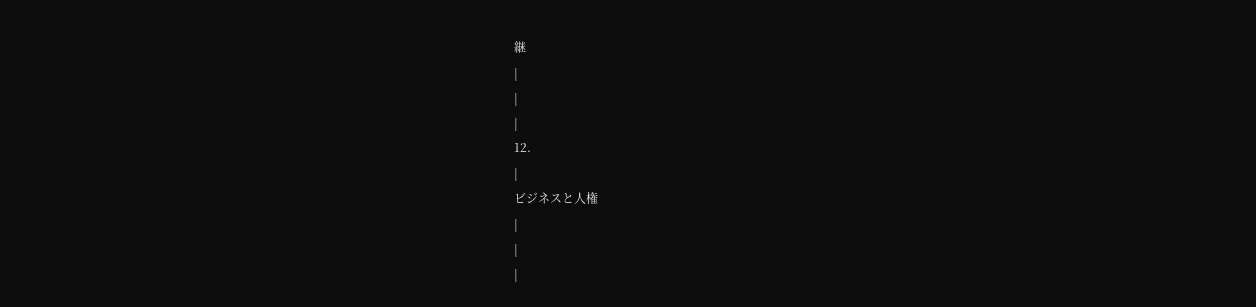継
|
|
|
12.
|
ビジネスと人権
|
|
|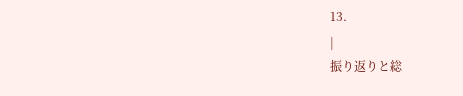13.
|
振り返りと総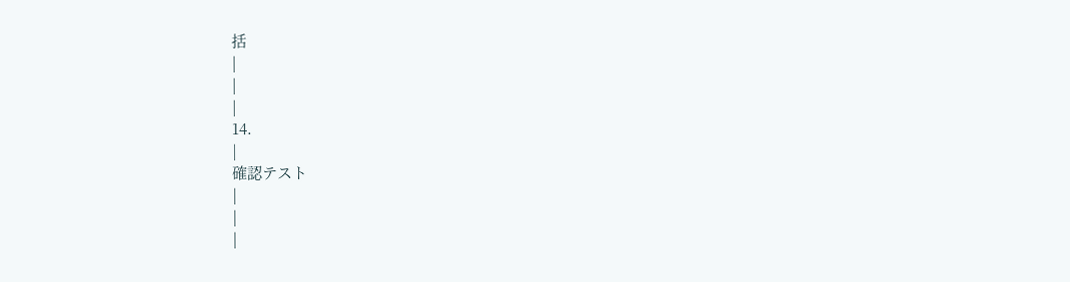括
|
|
|
14.
|
確認テスト
|
|
|